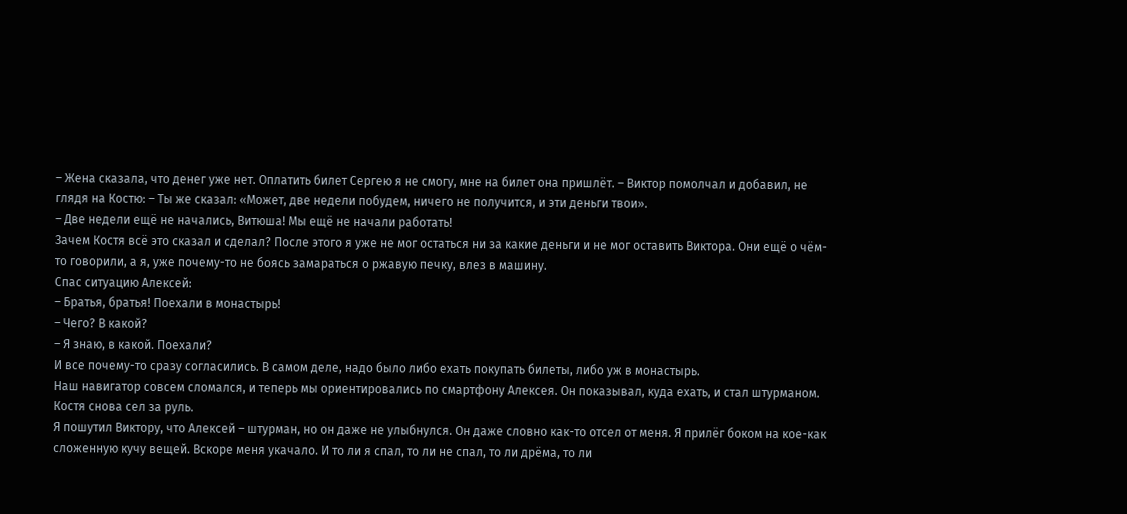– Жена сказала, что денег уже нет. Оплатить билет Сергею я не смогу, мне на билет она пришлёт. – Виктор помолчал и добавил, не глядя на Костю: – Ты же сказал: «Может, две недели побудем, ничего не получится, и эти деньги твои».
– Две недели ещё не начались, Витюша! Мы ещё не начали работать!
Зачем Костя всё это сказал и сделал? После этого я уже не мог остаться ни за какие деньги и не мог оставить Виктора. Они ещё о чём-то говорили, а я, уже почему-то не боясь замараться о ржавую печку, влез в машину.
Спас ситуацию Алексей:
– Братья, братья! Поехали в монастырь!
– Чего? В какой?
– Я знаю, в какой. Поехали?
И все почему-то сразу согласились. В самом деле, надо было либо ехать покупать билеты, либо уж в монастырь.
Наш навигатор совсем сломался, и теперь мы ориентировались по смартфону Алексея. Он показывал, куда ехать, и стал штурманом. Костя снова сел за руль.
Я пошутил Виктору, что Алексей – штурман, но он даже не улыбнулся. Он даже словно как-то отсел от меня. Я прилёг боком на кое-как сложенную кучу вещей. Вскоре меня укачало. И то ли я спал, то ли не спал, то ли дрёма, то ли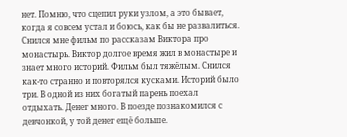нет. Помню, что сцепил руки узлом, а это бывает, когда я совсем устал и боюсь, как бы не развалиться. Снился мне фильм по рассказам Виктора про монастырь. Виктор долгое время жил в монастыре и знает много историй. Фильм был тяжёлым. Снился как-то странно и повторялся кусками. Историй было три. В одной из них богатый парень поехал отдыхать. Денег много. В поезде познакомился с девчонкой, у той денег ещё больше.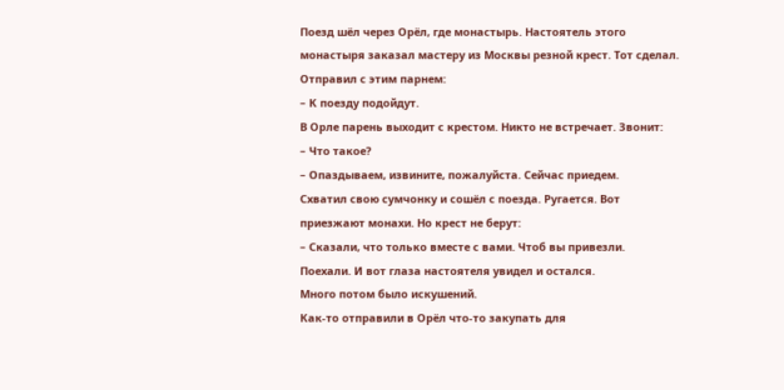Поезд шёл через Орёл, где монастырь. Настоятель этого монастыря заказал мастеру из Москвы резной крест. Тот сделал. Отправил с этим парнем:
– К поезду подойдут.
В Орле парень выходит с крестом. Никто не встречает. Звонит:
– Что такое?
– Опаздываем, извините, пожалуйста. Сейчас приедем.
Схватил свою сумчонку и сошёл с поезда. Ругается. Вот приезжают монахи. Но крест не берут:
– Сказали, что только вместе с вами. Чтоб вы привезли.
Поехали. И вот глаза настоятеля увидел и остался.
Много потом было искушений.
Как-то отправили в Орёл что-то закупать для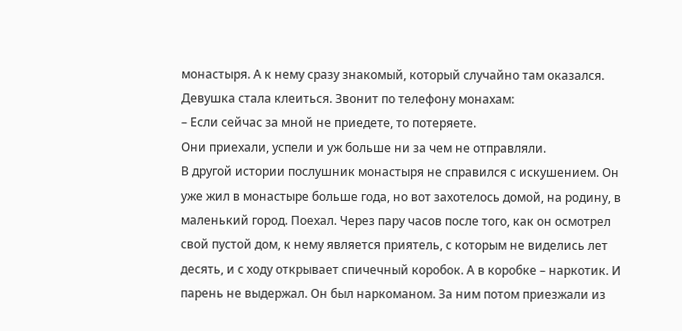монастыря. А к нему сразу знакомый, который случайно там оказался. Девушка стала клеиться. Звонит по телефону монахам:
– Если сейчас за мной не приедете, то потеряете.
Они приехали, успели и уж больше ни за чем не отправляли.
В другой истории послушник монастыря не справился с искушением. Он уже жил в монастыре больше года, но вот захотелось домой, на родину, в маленький город. Поехал. Через пару часов после того, как он осмотрел свой пустой дом, к нему является приятель, с которым не виделись лет десять, и с ходу открывает спичечный коробок. А в коробке – наркотик. И парень не выдержал. Он был наркоманом. За ним потом приезжали из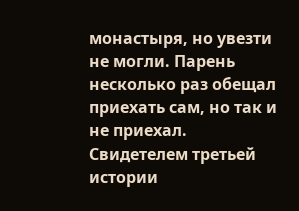монастыря, но увезти не могли. Парень несколько раз обещал приехать сам, но так и не приехал.
Свидетелем третьей истории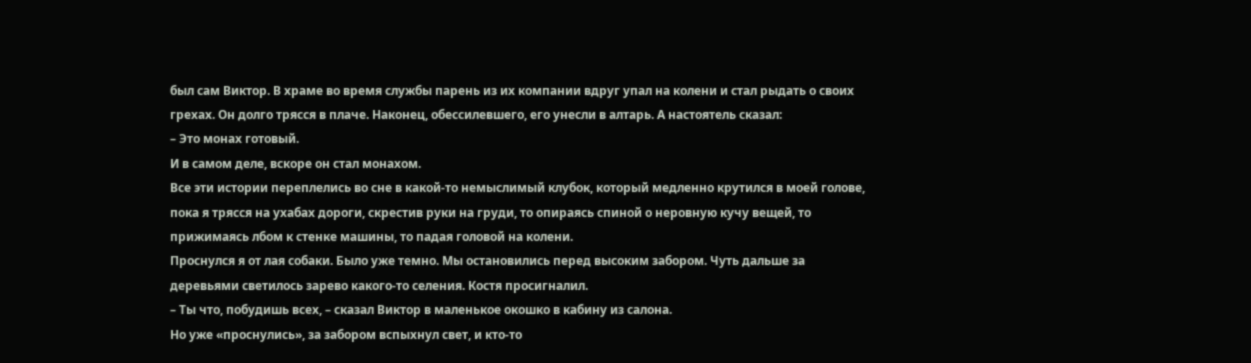был сам Виктор. В храме во время службы парень из их компании вдруг упал на колени и стал рыдать о своих грехах. Он долго трясся в плаче. Наконец, обессилевшего, его унесли в алтарь. А настоятель сказал:
– Это монах готовый.
И в самом деле, вскоре он стал монахом.
Все эти истории переплелись во сне в какой-то немыслимый клубок, который медленно крутился в моей голове, пока я трясся на ухабах дороги, скрестив руки на груди, то опираясь спиной о неровную кучу вещей, то прижимаясь лбом к стенке машины, то падая головой на колени.
Проснулся я от лая собаки. Было уже темно. Мы остановились перед высоким забором. Чуть дальше за деревьями светилось зарево какого-то селения. Костя просигналил.
– Ты что, побудишь всех, – сказал Виктор в маленькое окошко в кабину из салона.
Но уже «проснулись», за забором вспыхнул свет, и кто-то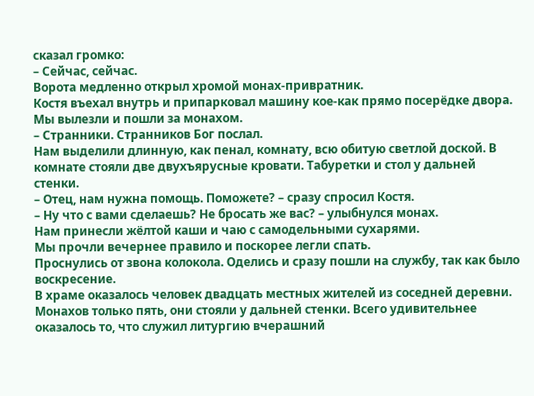сказал громко:
– Сейчас, сейчас.
Ворота медленно открыл хромой монах-привратник.
Костя въехал внутрь и припарковал машину кое-как прямо посерёдке двора.
Мы вылезли и пошли за монахом.
– Странники. Странников Бог послал.
Нам выделили длинную, как пенал, комнату, всю обитую светлой доской. В комнате стояли две двухъярусные кровати. Табуретки и стол у дальней стенки.
– Отец, нам нужна помощь. Поможете? – сразу спросил Костя.
– Ну что с вами сделаешь? Не бросать же вас? – улыбнулся монах.
Нам принесли жёлтой каши и чаю с самодельными сухарями.
Мы прочли вечернее правило и поскорее легли спать.
Проснулись от звона колокола. Оделись и сразу пошли на службу, так как было воскресение.
В храме оказалось человек двадцать местных жителей из соседней деревни. Монахов только пять, они стояли у дальней стенки. Всего удивительнее оказалось то, что служил литургию вчерашний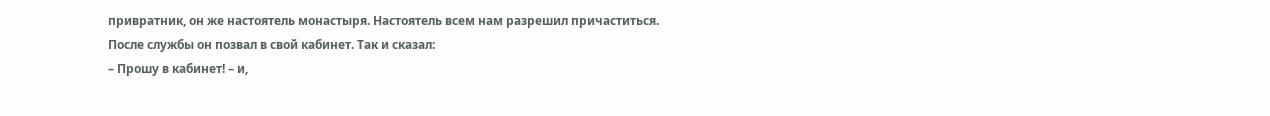привратник, он же настоятель монастыря. Настоятель всем нам разрешил причаститься.
После службы он позвал в свой кабинет. Так и сказал:
– Прошу в кабинет! – и,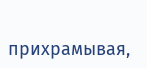прихрамывая,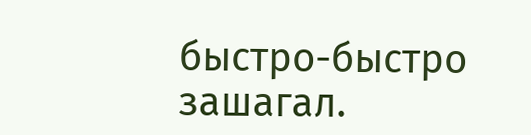быстро-быстро зашагал.